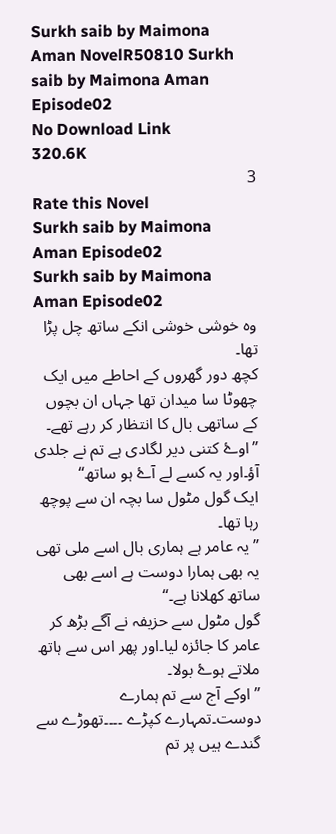Surkh saib by Maimona Aman NovelR50810 Surkh saib by Maimona Aman Episode02
No Download Link
320.6K
3
Rate this Novel
Surkh saib by Maimona Aman Episode02
Surkh saib by Maimona Aman Episode02
وہ خوشی خوشی انکے ساتھ چل پڑا تھا۔
کچھ دور گھروں کے احاطے میں ایک چھوٹا سا میدان تھا جہاں ان بچوں کے ساتھی بال کا انتظار کر رہے تھے۔
”اوۓ کتنی دیر لگادی ہے تم نے جلدی آؤ۔اور یہ کسے لے آۓ ہو ساتھ“
ایک گول مٹول سا بچہ ان سے پوچھ رہا تھا۔
”یہ عامر ہے ہماری بال اسے ملی تھی یہ بھی ہمارا دوست ہے اسے بھی ساتھ کھلانا ہے۔“
گول مٹول سے حزیفہ نے آگے بڑھ کر عامر کا جائزہ لیا۔اور پھر اس سے ہاتھ ملاتے ہوۓ بولا۔
”اوکے آج سے تم ہمارے دوست۔تمہارے کپڑے ۔۔۔۔تھوڑے سے گندے ہیں پر تم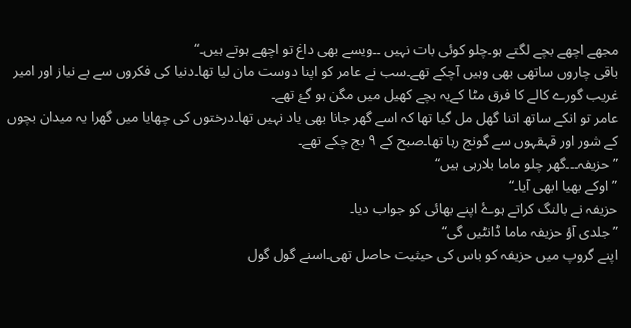مجھے اچھے بچے لگتے ہو۔چلو کوئی بات نہیں ۔۔ویسے بھی داغ تو اچھے ہوتے ہیں۔“
باقی چاروں ساتھی بھی وہیں آچکے تھے۔سب نے عامر کو اپنا دوست مان لیا تھا۔دنیا کی فکروں سے بے نیاز اور امیر غریب گورے کالے کا فرق مٹا کےیہ بچے کھیل میں مگن ہو گۓ تھے۔
عامر تو انکے ساتھ اتنا گھل مل گیا تھا کہ اسے گھر جانا بھی یاد نہیں تھا۔درختوں کی چھایا میں گھرا یہ میدان بچوں کے شور اور قہقہوں سے گونج رہا تھا۔صبح کے ٩ بج چکے تھے۔
”حزیفہ۔۔۔گھر چلو ماما بلارہی ہیں“
”اوکے بھیا ابھی آیا۔“
حزیفہ نے بالنگ کراتے ہوۓ اپنے بھائی کو جواب دیا۔
”جلدی آؤ حزیفہ ماما ڈانٹیں گی“
اپنے گروپ میں حزیفہ کو باس کی حیثیت حاصل تھی۔اسنے گول گول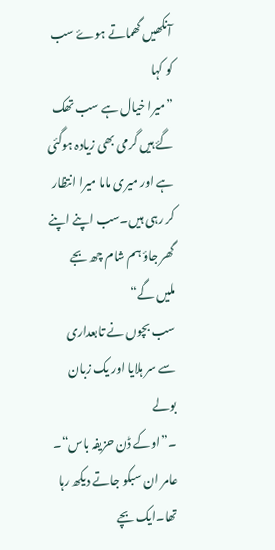آنکھیں گھماتے ہوۓ سب کو کہا
”میرا خیال ہے سب تھک گۓ ہیں گرمی بھی زیادہ ہوگئی ہے اور میری ماما میرا انتظار کر رہی ہیں۔سب اپنے اپنے گھر جاؤ ہم شام چھ بجے ملیں گے“
سب بچوں نے تابعداری سے سر ہلایا اور یک زبان بولے
۔”اوکے ڈن حزیفہ باس“۔
عامر ان سبکو جاتے دیکھ رہا تھا۔ایک بچے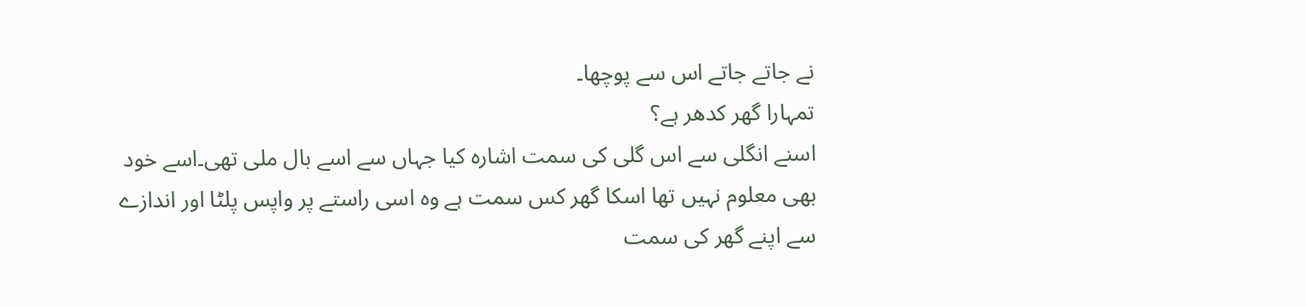نے جاتے جاتے اس سے پوچھا۔
تمہارا گھر کدھر ہے؟
اسنے انگلی سے اس گلی کی سمت اشارہ کیا جہاں سے اسے بال ملی تھی۔اسے خود بھی معلوم نہیں تھا اسکا گھر کس سمت ہے وہ اسی راستے پر واپس پلٹا اور اندازے سے اپنے گھر کی سمت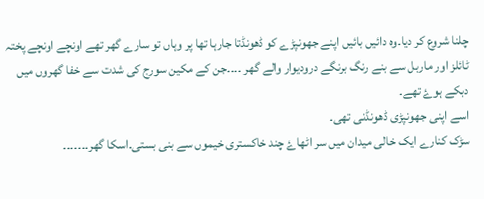چلنا شروع کر دیا۔وہ دائیں بائیں اپنے جھونپڑے کو ڈھونڈتا جارہا تھا پر وہاں تو سارے گھر تھے اونچے اونچے پختہ ٹائلز اور ماربل سے بنے رنگ برنگے درودیوار والے گھر ۔۔۔۔جن کے مکین سورج کی شدت سے خفا گھروں میں دبکے ہوۓ تھے۔
اسے اپنی جھونپڑی ڈھونڈنی تھی۔
سڑک کنارے ایک خالی میدان میں سر اٹھاۓ چند خاکستری خیموں سے بنی بستی۔اسکا گھر۔۔۔۔۔۔۔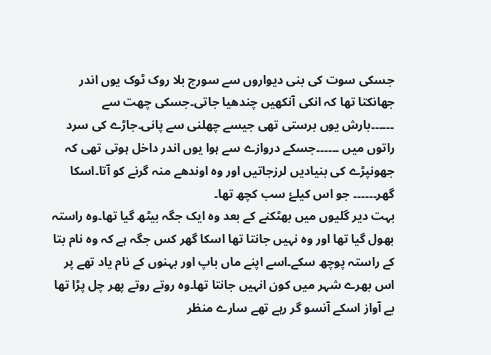جسکی سوت کی بنی دیواروں سے سورج بلا روک ٹوک یوں اندر جھانکتا تھا کہ انکی آنکھیں چندھیا جاتی۔جسکی چھت سے ۔۔۔۔۔۔بارش یوں برستی تھی جیسے چھلنی سے پانی۔جاڑے کی سرد راتوں میں ۔۔۔۔۔۔جسکے دروازے سے ہوا یوں اندر داخل ہوتی تھی کہ جھونپڑے کی بنیادیں لرزجاتیں اور وہ اوندھے منہ گرنے کو آتا۔اسکا گھر۔۔۔۔۔۔ جو اس کیلۓ سب کچھ تھا۔
بہت دیر گلیوں میں بھٹکنے کے بعد وہ ایک جگہ بیٹھ گیا تھا۔وہ راستہ بھول گیا تھا اور وہ نہیں جانتا تھا اسکا گھر کس جگہ ہے کہ وہ نام بتا کے راستہ پوچھ سکے۔اسے اپنے ماں باپ اور بہنوں کے نام یاد تھے پر اس بھرے شہر میں کون انہیں جانتا تھا۔وہ روتے روتے پھر چل پڑا تھا بے آواز اسکے آنسو گر رہے تھے سارے منظر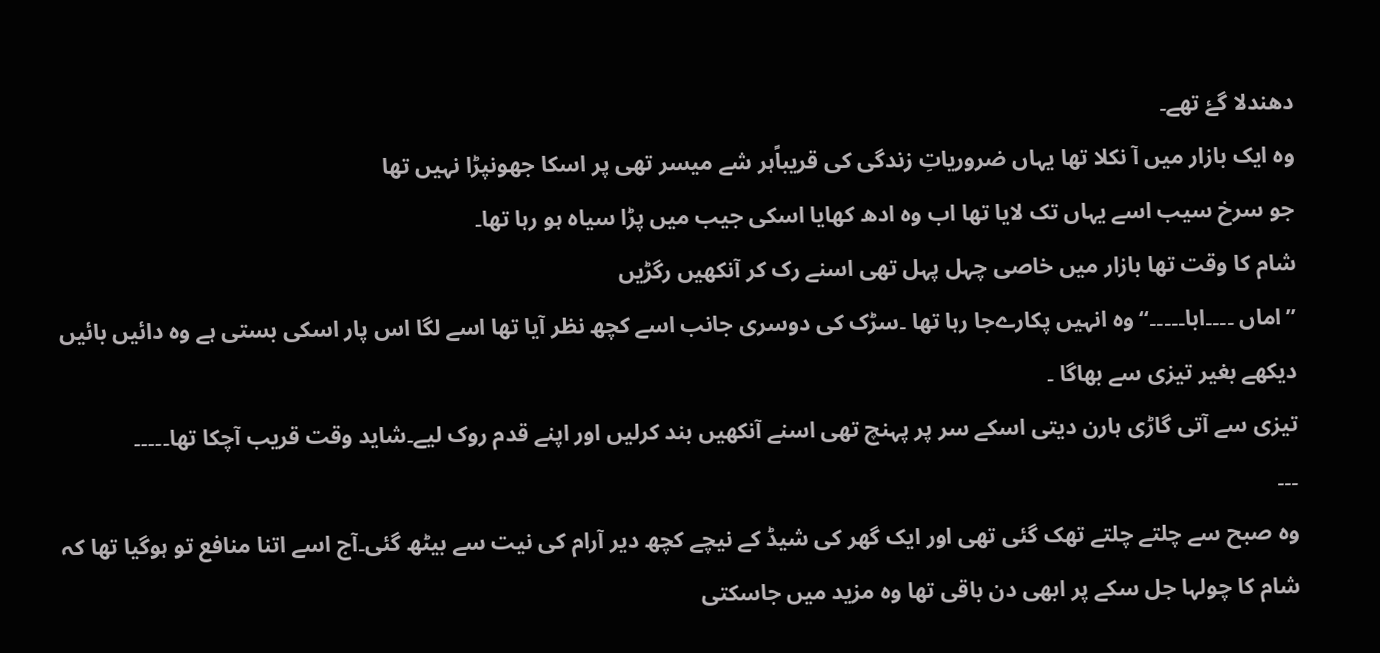دھندلا گۓ تھے۔
وہ ایک بازار میں آ نکلا تھا یہاں ضروریاتِ زندگی کی قریباًہر شے میسر تھی پر اسکا جھونپڑا نہیں تھا
جو سرخ سیب اسے یہاں تک لایا تھا اب وہ ادھ کھایا اسکی جیب میں پڑا سیاہ ہو رہا تھا۔
شام کا وقت تھا بازار میں خاصی چہل پہل تھی اسنے رک کر آنکھیں رگڑیں
”اماں ۔۔۔۔ابا۔۔۔۔۔“وہ انہیں پکارےجا رہا تھا ۔سڑک کی دوسری جانب اسے کچھ نظر آیا تھا اسے لگا اس پار اسکی بستی ہے وہ دائیں بائیں دیکھے بغیر تیزی سے بھاگا ۔
تیزی سے آتی گاڑی ہارن دیتی اسکے سر پر پہنچ تھی اسنے آنکھیں بند کرلیں اور اپنے قدم روک لیے۔شاید وقت قریب آچکا تھا۔۔۔۔۔
۔۔۔
وہ صبح سے چلتے چلتے تھک گئی تھی اور ایک گھر کی شیڈ کے نیچے کچھ دیر آرام کی نیت سے بیٹھ گئی۔آج اسے اتنا منافع تو ہوگیا تھا کہ شام کا چولہا جل سکے پر ابھی دن باقی تھا وہ مزید میں جاسکتی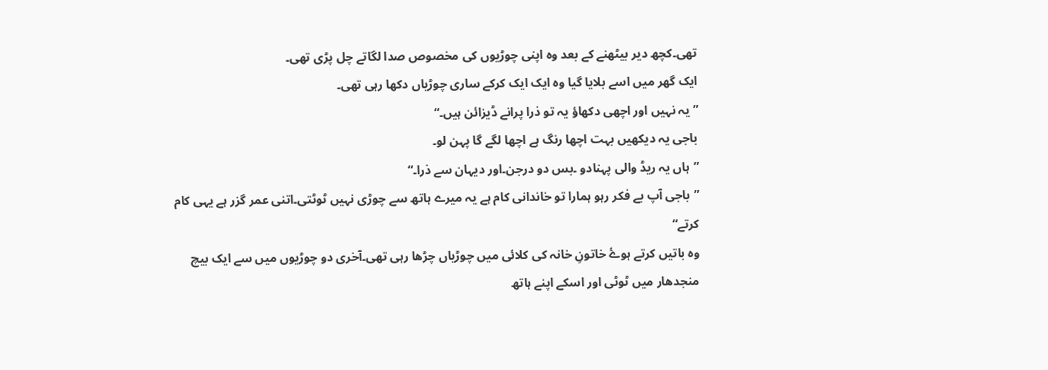تھی۔کچھ دیر بیٹھنے کے بعد وہ اپنی چوڑیوں کی مخصوص صدا لگاتے چل پڑی تھی۔
ایک گھر میں اسے بلایا گیا وہ ایک ایک کرکے ساری چوڑیاں دکھا رہی تھی۔
”یہ نہیں اور اچھی دکھاؤ یہ تو ذرا پرانے ڈیزائن ہیں۔“
باجی یہ دیکھیں بہت اچھا رنگ ہے اچھا لگے گا پہن لو۔
”ہاں یہ ریڈ والی پہنادو ۔بس دو درجن۔اور دیہان سے ذرا۔“
”باجی آپ بے فکر رہو ہمارا تو خاندانی کام ہے یہ میرے ہاتھ سے چوڑی نہیں ٹوٹتی۔اتنی عمر گزر ہے یہی کام کرتے“
وہ باتیں کرتے ہوۓ خاتونِ خانہ کی کلائی میں چوڑیاں چڑھا رہی تھی۔آخری دو چوڑیوں میں سے ایک بیچ منجدھار میں ٹوٹی اور اسکے اپنے ہاتھ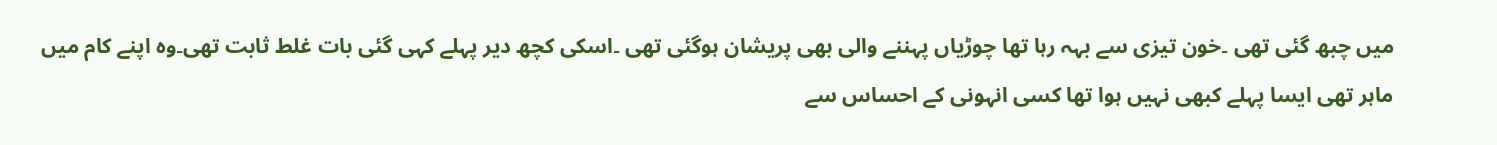میں چبھ گئی تھی ۔خون تیزی سے بہہ رہا تھا چوڑیاں پہننے والی بھی پریشان ہوگئی تھی ۔اسکی کچھ دیر پہلے کہی گئی بات غلط ثابت تھی۔وہ اپنے کام میں ماہر تھی ایسا پہلے کبھی نہیں ہوا تھا کسی انہونی کے احساس سے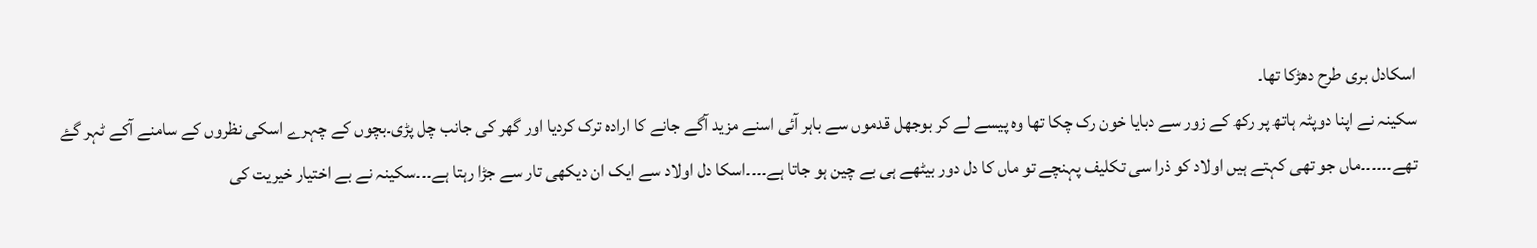اسکادل بری طرح دھڑکا تھا۔
سکینہ نے اپنا دوپٹہ ہاتھ پر رکھ کے زور سے دبایا خون رک چکا تھا وہ پیسے لے کر بوجھل قدموں سے باہر آئی اسنے مزید آگے جانے کا ارادہ ترک کردیا اور گھر کی جانب چل پڑی۔بچوں کے چہرے اسکی نظروں کے سامنے آکے ٹہر گۓ تھے۔۔۔۔۔۔ماں جو تھی کہتے ہیں اولاد کو ذرا سی تکلیف پہنچے تو ماں کا دل دور بیٹھے ہی بے چین ہو جاتا ہے۔۔۔۔اسکا دل اولاد سے ایک ان دیکھی تار سے جڑا رہتا ہے۔۔۔سکینہ نے بے اختیار خیریت کی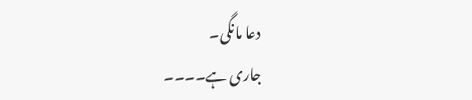دعا مانگی۔
جاری ہے۔۔۔۔